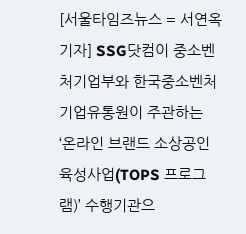[서울타임즈뉴스 = 서연옥 기자] SSG닷컴이 중소벤처기업부와 한국중소벤처기업유통원이 주관하는 ‘온라인 브랜드 소상공인 육성사업(TOPS 프로그램)’ 수행기관으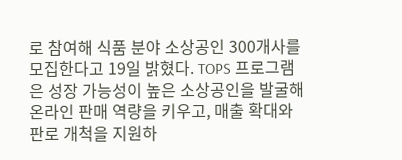로 참여해 식품 분야 소상공인 300개사를 모집한다고 19일 밝혔다. TOPS 프로그램은 성장 가능성이 높은 소상공인을 발굴해 온라인 판매 역량을 키우고, 매출 확대와 판로 개척을 지원하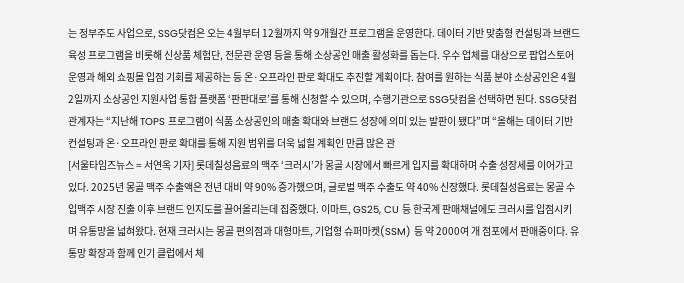는 정부주도 사업으로, SSG닷컴은 오는 4월부터 12월까지 약 9개월간 프로그램을 운영한다. 데이터 기반 맞춤형 컨설팅과 브랜드 육성 프로그램을 비롯해 신상품 체험단, 전문관 운영 등을 통해 소상공인 매출 활성화를 돕는다. 우수 업체를 대상으로 팝업스토어 운영과 해외 쇼핑몰 입점 기회를 제공하는 등 온·오프라인 판로 확대도 추진할 계획이다. 참여를 원하는 식품 분야 소상공인은 4월 2일까지 소상공인 지원사업 통합 플랫폼 ‘판판대로’를 통해 신청할 수 있으며, 수행기관으로 SSG닷컴을 선택하면 된다. SSG닷컴 관계자는 “지난해 TOPS 프로그램이 식품 소상공인의 매출 확대와 브랜드 성장에 의미 있는 발판이 됐다”며 “올해는 데이터 기반 컨설팅과 온·오프라인 판로 확대를 통해 지원 범위를 더욱 넓힐 계획인 만큼 많은 관
[서울타임즈뉴스 = 서연옥 기자] 롯데칠성음료의 맥주 ‘크러시’가 몽골 시장에서 빠르게 입지를 확대하며 수출 성장세를 이어가고 있다. 2025년 몽골 맥주 수출액은 전년 대비 약 90% 증가했으며, 글로벌 맥주 수출도 약 40% 신장했다. 롯데칠성음료는 몽골 수입맥주 시장 진출 이후 브랜드 인지도를 끌어올리는데 집중했다. 이마트, GS25, CU 등 한국계 판매채널에도 크러시를 입점시키며 유통망을 넓혀왔다. 현재 크러시는 몽골 편의점과 대형마트, 기업형 슈퍼마켓(SSM) 등 약 2000여 개 점포에서 판매중이다. 유통망 확장과 함께 인기 클럽에서 체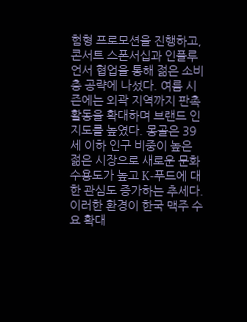험형 프로모션을 진행하고, 콘서트 스폰서십과 인플루언서 협업을 통해 젊은 소비층 공략에 나섰다. 여름 시즌에는 외곽 지역까지 판촉 활동을 확대하며 브랜드 인지도를 높였다. 몽골은 39세 이하 인구 비중이 높은 젊은 시장으로 새로운 문화 수용도가 높고 K-푸드에 대한 관심도 증가하는 추세다. 이러한 환경이 한국 맥주 수요 확대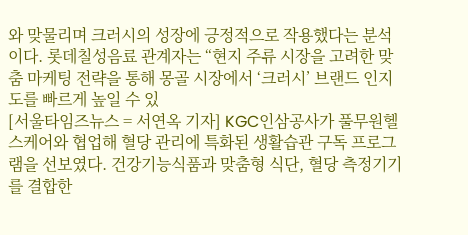와 맞물리며 크러시의 성장에 긍정적으로 작용했다는 분석이다. 롯데칠성음료 관계자는 “현지 주류 시장을 고려한 맞춤 마케팅 전략을 통해 몽골 시장에서 ‘크러시’ 브랜드 인지도를 빠르게 높일 수 있
[서울타임즈뉴스 = 서연옥 기자] KGC인삼공사가 풀무원헬스케어와 협업해 혈당 관리에 특화된 생활습관 구독 프로그램을 선보였다. 건강기능식품과 맞춤형 식단, 혈당 측정기기를 결합한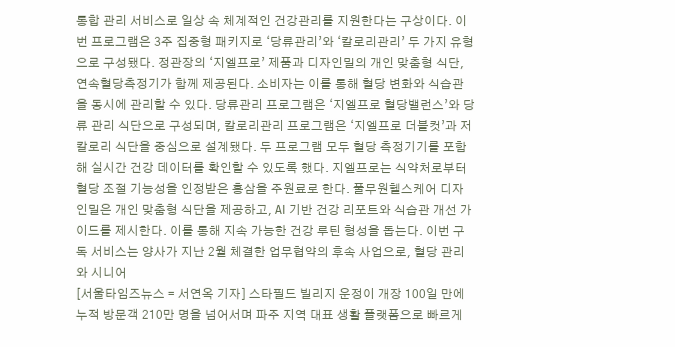통합 관리 서비스로 일상 속 체계적인 건강관리를 지원한다는 구상이다. 이번 프로그램은 3주 집중형 패키지로 ‘당류관리’와 ‘칼로리관리’ 두 가지 유형으로 구성됐다. 정관장의 ‘지엘프로’ 제품과 디자인밀의 개인 맞춤형 식단, 연속혈당측정기가 함께 제공된다. 소비자는 이를 통해 혈당 변화와 식습관을 동시에 관리할 수 있다. 당류관리 프로그램은 ‘지엘프로 혈당밸런스’와 당류 관리 식단으로 구성되며, 칼로리관리 프로그램은 ‘지엘프로 더블컷’과 저칼로리 식단을 중심으로 설계됐다. 두 프로그램 모두 혈당 측정기기를 포함해 실시간 건강 데이터를 확인할 수 있도록 했다. 지엘프로는 식약처로부터 혈당 조절 기능성을 인정받은 홍삼을 주원료로 한다. 풀무원헬스케어 디자인밀은 개인 맞춤형 식단을 제공하고, AI 기반 건강 리포트와 식습관 개선 가이드를 제시한다. 이를 통해 지속 가능한 건강 루틴 형성을 돕는다. 이번 구독 서비스는 양사가 지난 2월 체결한 업무협약의 후속 사업으로, 혈당 관리와 시니어
[서울타임즈뉴스 = 서연옥 기자] 스타필드 빌리지 운정이 개장 100일 만에 누적 방문객 210만 명을 넘어서며 파주 지역 대표 생활 플랫폼으로 빠르게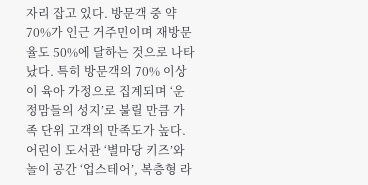자리 잡고 있다. 방문객 중 약 70%가 인근 거주민이며 재방문율도 50%에 달하는 것으로 나타났다. 특히 방문객의 70% 이상이 육아 가정으로 집계되며 ‘운정맘들의 성지’로 불릴 만큼 가족 단위 고객의 만족도가 높다. 어린이 도서관 ‘별마당 키즈’와 놀이 공간 ‘업스테어’, 복층형 라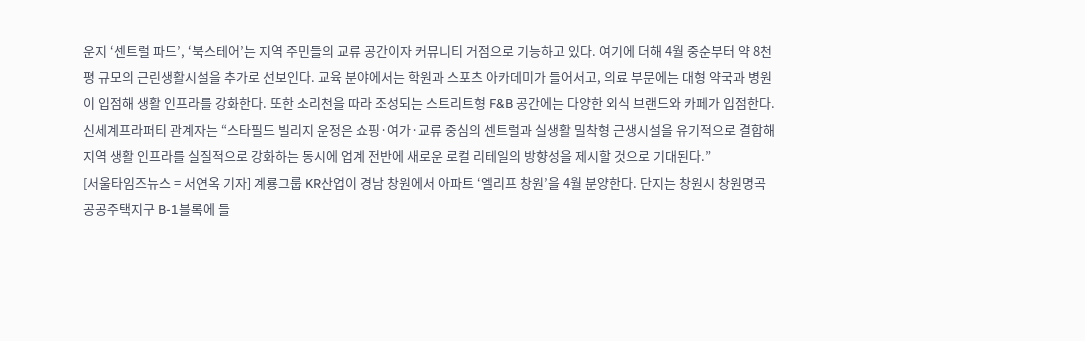운지 ‘센트럴 파드’, ‘북스테어’는 지역 주민들의 교류 공간이자 커뮤니티 거점으로 기능하고 있다. 여기에 더해 4월 중순부터 약 8천평 규모의 근린생활시설을 추가로 선보인다. 교육 분야에서는 학원과 스포츠 아카데미가 들어서고, 의료 부문에는 대형 약국과 병원이 입점해 생활 인프라를 강화한다. 또한 소리천을 따라 조성되는 스트리트형 F&B 공간에는 다양한 외식 브랜드와 카페가 입점한다. 신세계프라퍼티 관계자는 “스타필드 빌리지 운정은 쇼핑·여가·교류 중심의 센트럴과 실생활 밀착형 근생시설을 유기적으로 결합해 지역 생활 인프라를 실질적으로 강화하는 동시에 업계 전반에 새로운 로컬 리테일의 방향성을 제시할 것으로 기대된다.”
[서울타임즈뉴스 = 서연옥 기자] 계룡그룹 KR산업이 경남 창원에서 아파트 ‘엘리프 창원’을 4월 분양한다. 단지는 창원시 창원명곡 공공주택지구 B-1블록에 들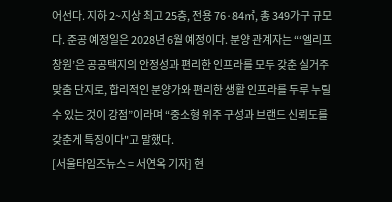어선다. 지하 2~지상 최고 25층, 전용 76·84㎡, 총 349가구 규모다. 준공 예정일은 2028년 6월 예정이다. 분양 관계자는 “‘엘리프 창원’은 공공택지의 안정성과 편리한 인프라를 모두 갖춘 실거주 맞춤 단지로, 합리적인 분양가와 편리한 생활 인프라를 두루 누릴 수 있는 것이 강점”이라며 “중소형 위주 구성과 브랜드 신뢰도를 갖춘게 특징이다"고 말했다.
[서울타임즈뉴스 = 서연옥 기자] 현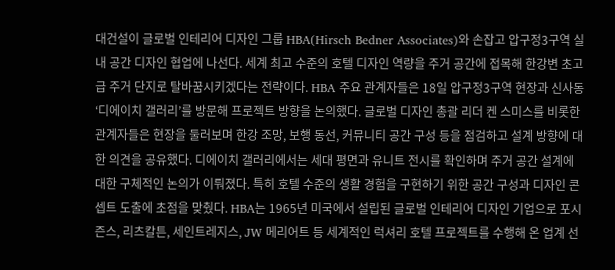대건설이 글로벌 인테리어 디자인 그룹 HBA(Hirsch Bedner Associates)와 손잡고 압구정3구역 실내 공간 디자인 협업에 나선다. 세계 최고 수준의 호텔 디자인 역량을 주거 공간에 접목해 한강변 초고급 주거 단지로 탈바꿈시키겠다는 전략이다. HBA 주요 관계자들은 18일 압구정3구역 현장과 신사동 ‘디에이치 갤러리’를 방문해 프로젝트 방향을 논의했다. 글로벌 디자인 총괄 리더 켄 스미스를 비롯한 관계자들은 현장을 둘러보며 한강 조망, 보행 동선, 커뮤니티 공간 구성 등을 점검하고 설계 방향에 대한 의견을 공유했다. 디에이치 갤러리에서는 세대 평면과 유니트 전시를 확인하며 주거 공간 설계에 대한 구체적인 논의가 이뤄졌다. 특히 호텔 수준의 생활 경험을 구현하기 위한 공간 구성과 디자인 콘셉트 도출에 초점을 맞췄다. HBA는 1965년 미국에서 설립된 글로벌 인테리어 디자인 기업으로 포시즌스, 리츠칼튼, 세인트레지스, JW 메리어트 등 세계적인 럭셔리 호텔 프로젝트를 수행해 온 업계 선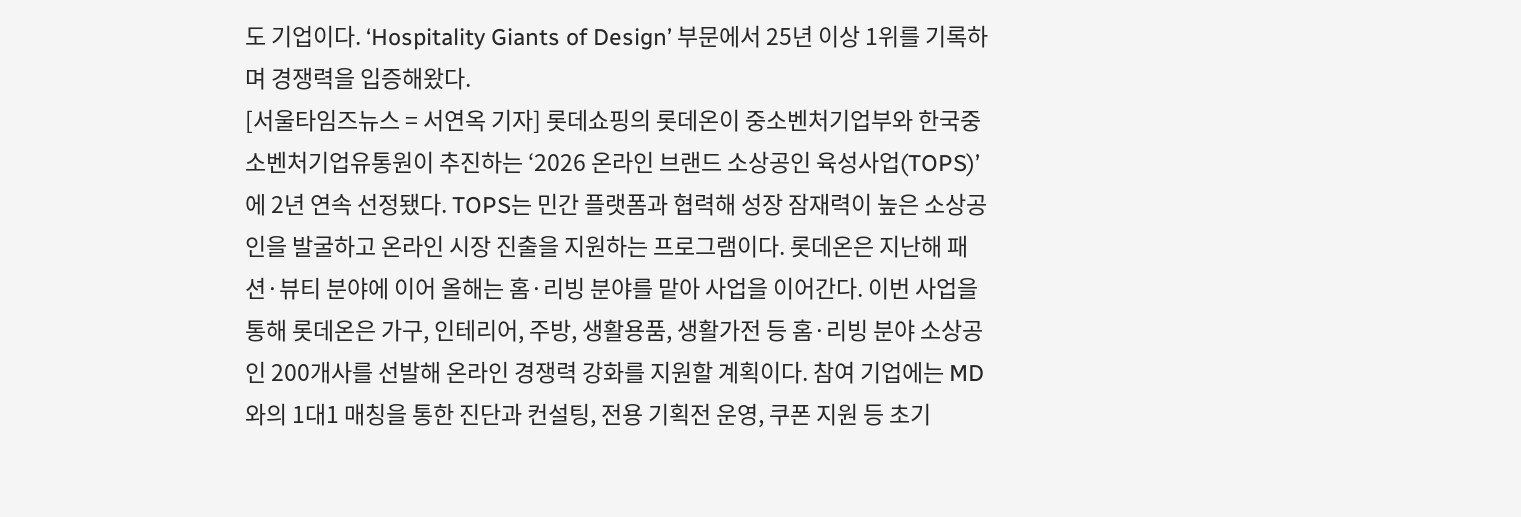도 기업이다. ‘Hospitality Giants of Design’ 부문에서 25년 이상 1위를 기록하며 경쟁력을 입증해왔다.
[서울타임즈뉴스 = 서연옥 기자] 롯데쇼핑의 롯데온이 중소벤처기업부와 한국중소벤처기업유통원이 추진하는 ‘2026 온라인 브랜드 소상공인 육성사업(TOPS)’에 2년 연속 선정됐다. TOPS는 민간 플랫폼과 협력해 성장 잠재력이 높은 소상공인을 발굴하고 온라인 시장 진출을 지원하는 프로그램이다. 롯데온은 지난해 패션·뷰티 분야에 이어 올해는 홈·리빙 분야를 맡아 사업을 이어간다. 이번 사업을 통해 롯데온은 가구, 인테리어, 주방, 생활용품, 생활가전 등 홈·리빙 분야 소상공인 200개사를 선발해 온라인 경쟁력 강화를 지원할 계획이다. 참여 기업에는 MD와의 1대1 매칭을 통한 진단과 컨설팅, 전용 기획전 운영, 쿠폰 지원 등 초기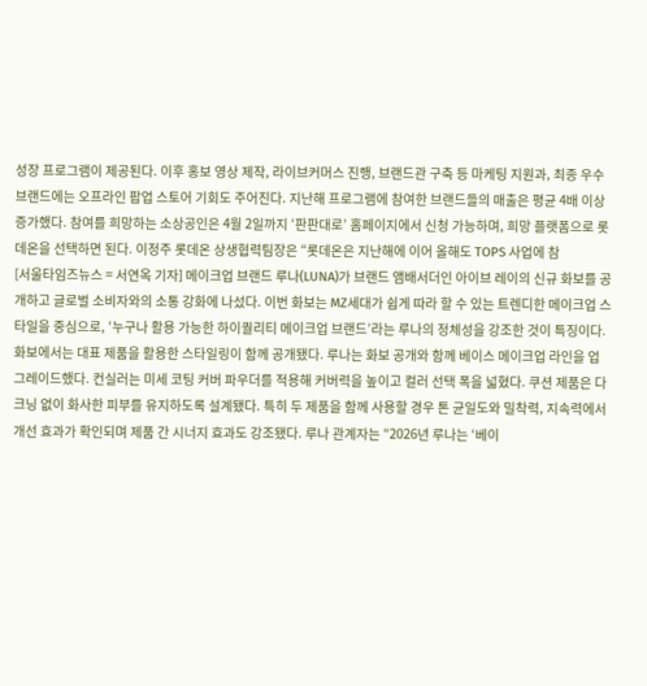성장 프로그램이 제공된다. 이후 홍보 영상 제작, 라이브커머스 진행, 브랜드관 구축 등 마케팅 지원과, 최종 우수 브랜드에는 오프라인 팝업 스토어 기회도 주어진다. 지난해 프로그램에 참여한 브랜드들의 매출은 평균 4배 이상 증가했다. 참여를 희망하는 소상공인은 4월 2일까지 ‘판판대로’ 홈페이지에서 신청 가능하며, 희망 플랫폼으로 롯데온을 선택하면 된다. 이정주 롯데온 상생협력팀장은 “롯데온은 지난해에 이어 올해도 TOPS 사업에 참
[서울타임즈뉴스 = 서연옥 기자] 메이크업 브랜드 루나(LUNA)가 브랜드 앰배서더인 아이브 레이의 신규 화보를 공개하고 글로벌 소비자와의 소통 강화에 나섰다. 이번 화보는 MZ세대가 쉽게 따라 할 수 있는 트렌디한 메이크업 스타일을 중심으로, ‘누구나 활용 가능한 하이퀄리티 메이크업 브랜드’라는 루나의 정체성을 강조한 것이 특징이다. 화보에서는 대표 제품을 활용한 스타일링이 함께 공개됐다. 루나는 화보 공개와 함께 베이스 메이크업 라인을 업그레이드했다. 컨실러는 미세 코팅 커버 파우더를 적용해 커버력을 높이고 컬러 선택 폭을 넓혔다. 쿠션 제품은 다크닝 없이 화사한 피부를 유지하도록 설계됐다. 특히 두 제품을 함께 사용할 경우 톤 균일도와 밀착력, 지속력에서 개선 효과가 확인되며 제품 간 시너지 효과도 강조됐다. 루나 관계자는 “2026년 루나는 ‘베이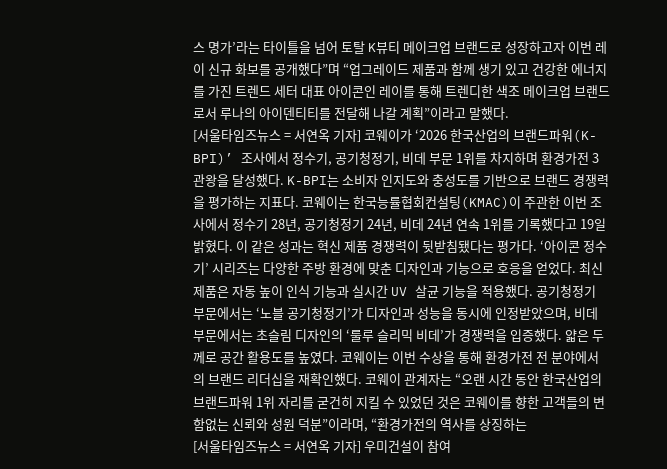스 명가’라는 타이틀을 넘어 토탈 K뷰티 메이크업 브랜드로 성장하고자 이번 레이 신규 화보를 공개했다”며 “업그레이드 제품과 함께 생기 있고 건강한 에너지를 가진 트렌드 세터 대표 아이콘인 레이를 통해 트렌디한 색조 메이크업 브랜드로서 루나의 아이덴티티를 전달해 나갈 계획”이라고 말했다.
[서울타임즈뉴스 = 서연옥 기자] 코웨이가 ‘2026 한국산업의 브랜드파워(K-BPI)’ 조사에서 정수기, 공기청정기, 비데 부문 1위를 차지하며 환경가전 3관왕을 달성했다. K-BPI는 소비자 인지도와 충성도를 기반으로 브랜드 경쟁력을 평가하는 지표다. 코웨이는 한국능률협회컨설팅(KMAC)이 주관한 이번 조사에서 정수기 28년, 공기청정기 24년, 비데 24년 연속 1위를 기록했다고 19일 밝혔다. 이 같은 성과는 혁신 제품 경쟁력이 뒷받침됐다는 평가다. ‘아이콘 정수기’ 시리즈는 다양한 주방 환경에 맞춘 디자인과 기능으로 호응을 얻었다. 최신 제품은 자동 높이 인식 기능과 실시간 UV 살균 기능을 적용했다. 공기청정기 부문에서는 ‘노블 공기청정기’가 디자인과 성능을 동시에 인정받았으며, 비데 부문에서는 초슬림 디자인의 ‘룰루 슬리믹 비데’가 경쟁력을 입증했다. 얇은 두께로 공간 활용도를 높였다. 코웨이는 이번 수상을 통해 환경가전 전 분야에서의 브랜드 리더십을 재확인했다. 코웨이 관계자는 “오랜 시간 동안 한국산업의 브랜드파워 1위 자리를 굳건히 지킬 수 있었던 것은 코웨이를 향한 고객들의 변함없는 신뢰와 성원 덕분”이라며, “환경가전의 역사를 상징하는
[서울타임즈뉴스 = 서연옥 기자] 우미건설이 참여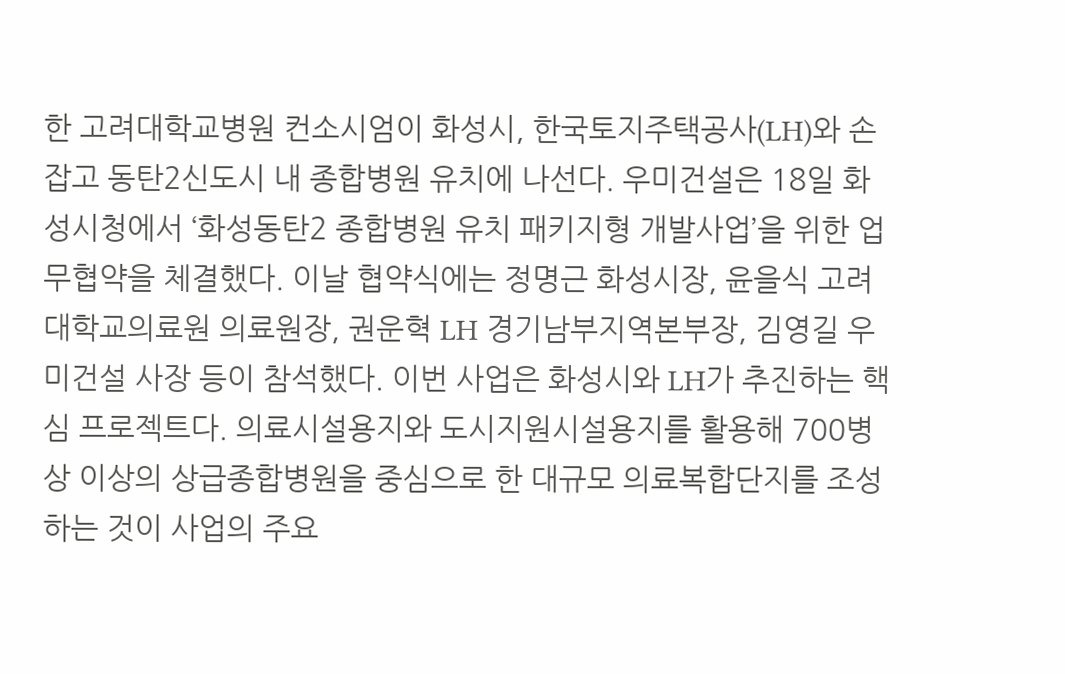한 고려대학교병원 컨소시엄이 화성시, 한국토지주택공사(LH)와 손잡고 동탄2신도시 내 종합병원 유치에 나선다. 우미건설은 18일 화성시청에서 ‘화성동탄2 종합병원 유치 패키지형 개발사업’을 위한 업무협약을 체결했다. 이날 협약식에는 정명근 화성시장, 윤을식 고려대학교의료원 의료원장, 권운혁 LH 경기남부지역본부장, 김영길 우미건설 사장 등이 참석했다. 이번 사업은 화성시와 LH가 추진하는 핵심 프로젝트다. 의료시설용지와 도시지원시설용지를 활용해 700병상 이상의 상급종합병원을 중심으로 한 대규모 의료복합단지를 조성하는 것이 사업의 주요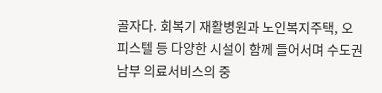골자다. 회복기 재활병원과 노인복지주택, 오피스텔 등 다양한 시설이 함께 들어서며 수도권 남부 의료서비스의 중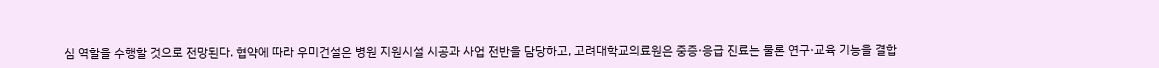심 역할을 수행할 것으로 전망된다. 협약에 따라 우미건설은 병원 지원시설 시공과 사업 전반을 담당하고, 고려대학교의료원은 중증·응급 진료는 물론 연구·교육 기능을 결합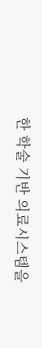한 학술 기반 의료시스템을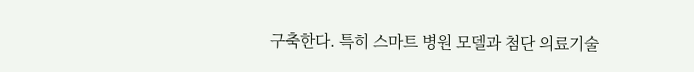구축한다. 특히 스마트 병원 모델과 첨단 의료기술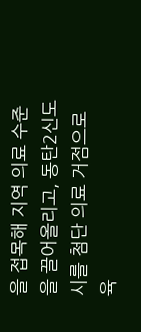을 접목해 지역 의료 수준을 끌어올리고, 동탄2신도시를 첨단 의료 거점으로 육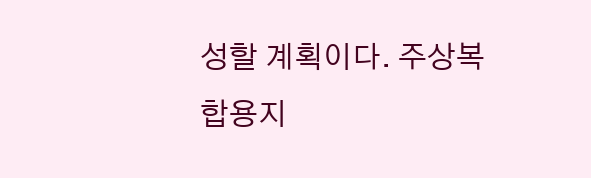성할 계획이다. 주상복합용지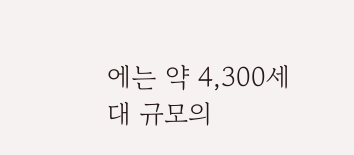에는 약 4,300세대 규모의